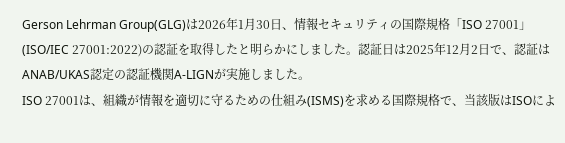Gerson Lehrman Group(GLG)は2026年1月30日、情報セキュリティの国際規格「ISO 27001」(ISO/IEC 27001:2022)の認証を取得したと明らかにしました。認証日は2025年12月2日で、認証はANAB/UKAS認定の認証機関A-LIGNが実施しました。
ISO 27001は、組織が情報を適切に守るための仕組み(ISMS)を求める国際規格で、当該版はISOによ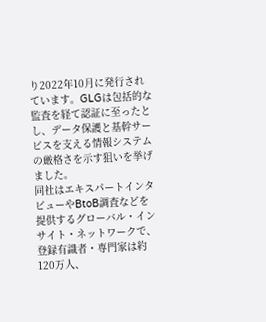り2022年10月に発行されています。GLGは包括的な監査を経て認証に至ったとし、データ保護と基幹サービスを支える情報システムの厳格さを示す狙いを挙げました。
同社はエキスパートインタビューやBtoB調査などを提供するグローバル・インサイト・ネットワークで、登録有識者・専門家は約120万人、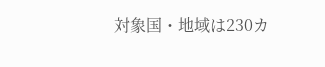対象国・地域は230カ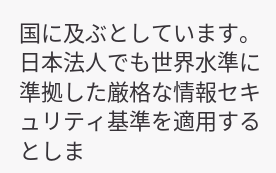国に及ぶとしています。日本法人でも世界水準に準拠した厳格な情報セキュリティ基準を適用するとしま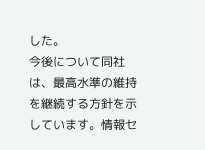した。
今後について同社は、最高水準の維持を継続する方針を示しています。情報セ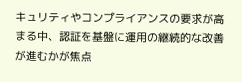キュリティやコンプライアンスの要求が高まる中、認証を基盤に運用の継続的な改善が進むかが焦点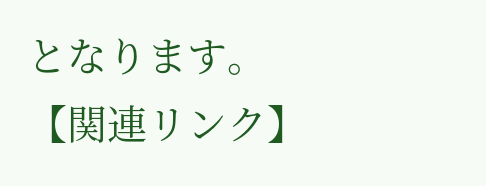となります。
【関連リンク】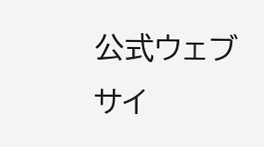公式ウェブサイ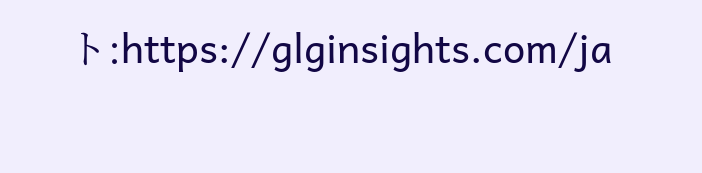ト:https://glginsights.com/ja